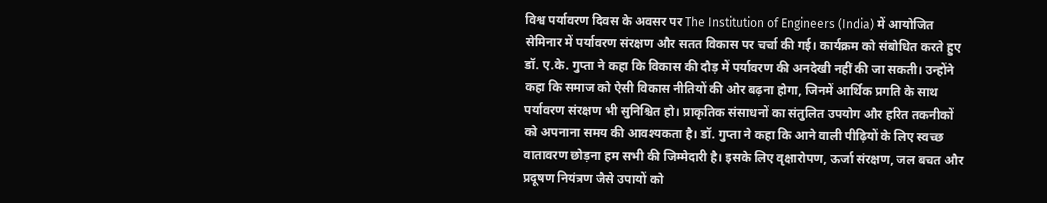विश्व पर्यावरण दिवस के अवसर पर The Institution of Engineers (India) में आयोजित सेमिनार में पर्यावरण संरक्षण और सतत विकास पर चर्चा की गई। कार्यक्रम को संबोधित करते हुए डॉ. ए.के. गुप्ता ने कहा कि विकास की दौड़ में पर्यावरण की अनदेखी नहीं की जा सकती। उन्होंने कहा कि समाज को ऐसी विकास नीतियों की ओर बढ़ना होगा, जिनमें आर्थिक प्रगति के साथ पर्यावरण संरक्षण भी सुनिश्चित हो। प्राकृतिक संसाधनों का संतुलित उपयोग और हरित तकनीकों को अपनाना समय की आवश्यकता है। डॉ. गुप्ता ने कहा कि आने वाली पीढ़ियों के लिए स्वच्छ वातावरण छोड़ना हम सभी की जिम्मेदारी है। इसके लिए वृक्षारोपण, ऊर्जा संरक्षण, जल बचत और प्रदूषण नियंत्रण जैसे उपायों को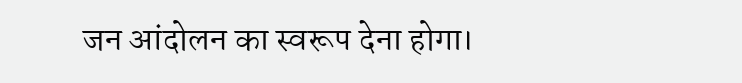जन आंदोलन का स्वरूप देना होगा।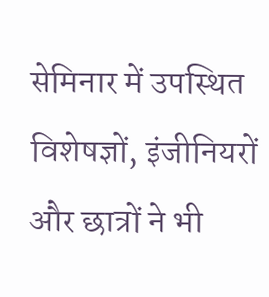सेमिनार में उपस्थित विशेषज्ञों, इंजीनियरों और छात्रों ने भी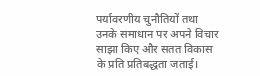पर्यावरणीय चुनौतियों तथा उनके समाधान पर अपने विचार साझा किए और सतत विकास के प्रति प्रतिबद्धता जताई।